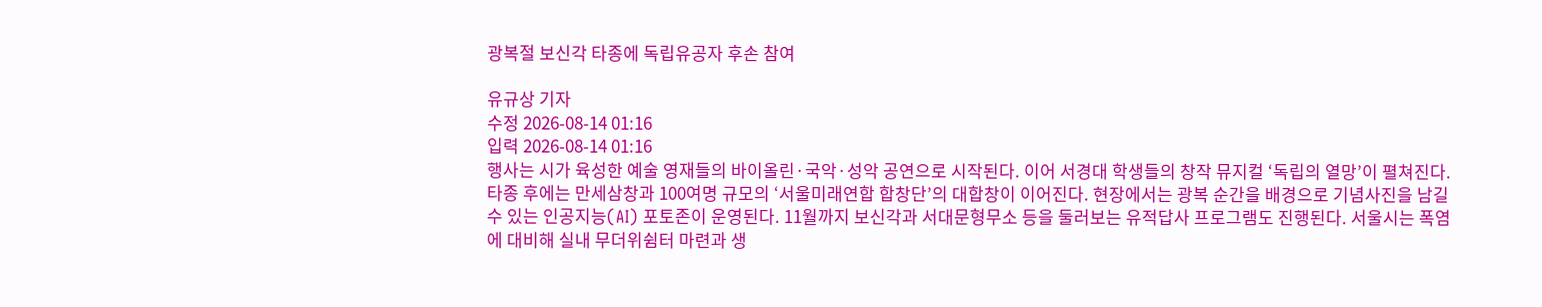광복절 보신각 타종에 독립유공자 후손 참여

유규상 기자
수정 2026-08-14 01:16
입력 2026-08-14 01:16
행사는 시가 육성한 예술 영재들의 바이올린·국악·성악 공연으로 시작된다. 이어 서경대 학생들의 창작 뮤지컬 ‘독립의 열망’이 펼쳐진다. 타종 후에는 만세삼창과 100여명 규모의 ‘서울미래연합 합창단’의 대합창이 이어진다. 현장에서는 광복 순간을 배경으로 기념사진을 남길 수 있는 인공지능(AI) 포토존이 운영된다. 11월까지 보신각과 서대문형무소 등을 둘러보는 유적답사 프로그램도 진행된다. 서울시는 폭염에 대비해 실내 무더위쉼터 마련과 생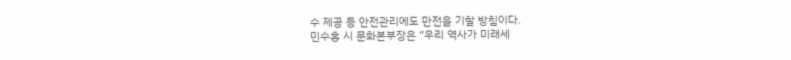수 제공 등 안전관리에도 만전을 기할 방침이다.
민수홍 시 문화본부장은 “우리 역사가 미래세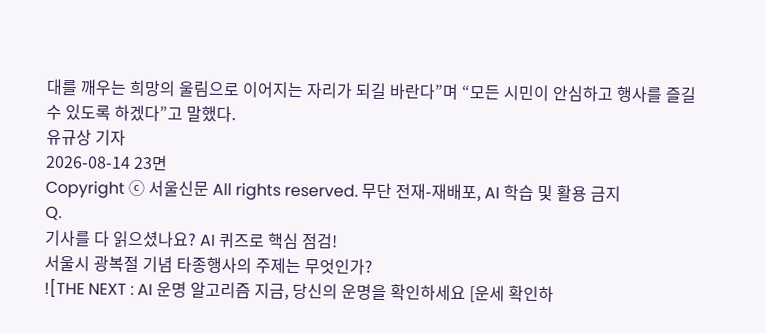대를 깨우는 희망의 울림으로 이어지는 자리가 되길 바란다”며 “모든 시민이 안심하고 행사를 즐길 수 있도록 하겠다”고 말했다.
유규상 기자
2026-08-14 23면
Copyright ⓒ 서울신문 All rights reserved. 무단 전재-재배포, AI 학습 및 활용 금지
Q.
기사를 다 읽으셨나요? AI 퀴즈로 핵심 점검!
서울시 광복절 기념 타종행사의 주제는 무엇인가?
![THE NEXT : AI 운명 알고리즘 지금, 당신의 운명을 확인하세요 [운세 확인하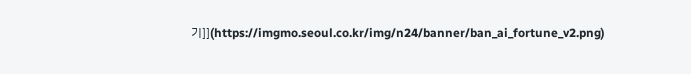기]](https://imgmo.seoul.co.kr/img/n24/banner/ban_ai_fortune_v2.png)